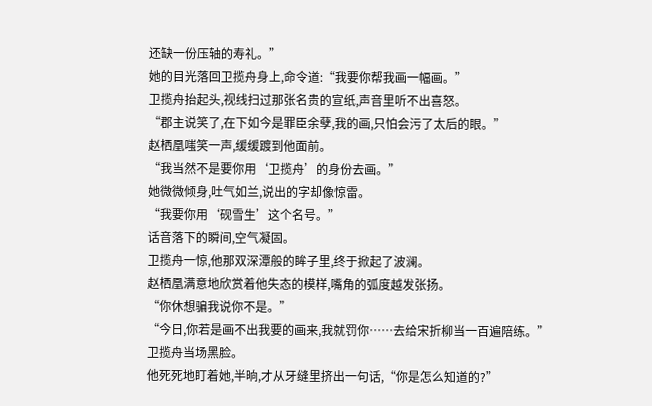还缺一份压轴的寿礼。”
她的目光落回卫揽舟身上,命令道:“我要你帮我画一幅画。”
卫揽舟抬起头,视线扫过那张名贵的宣纸,声音里听不出喜怒。
“郡主说笑了,在下如今是罪臣余孽,我的画,只怕会污了太后的眼。”
赵栖凰嗤笑一声,缓缓踱到他面前。
“我当然不是要你用‘卫揽舟’的身份去画。”
她微微倾身,吐气如兰,说出的字却像惊雷。
“我要你用‘砚雪生’这个名号。”
话音落下的瞬间,空气凝固。
卫揽舟一惊,他那双深潭般的眸子里,终于掀起了波澜。
赵栖凰满意地欣赏着他失态的模样,嘴角的弧度越发张扬。
“你休想骗我说你不是。”
“今日,你若是画不出我要的画来,我就罚你……去给宋折柳当一百遍陪练。”
卫揽舟当场黑脸。
他死死地盯着她,半晌,才从牙缝里挤出一句话,“你是怎么知道的?”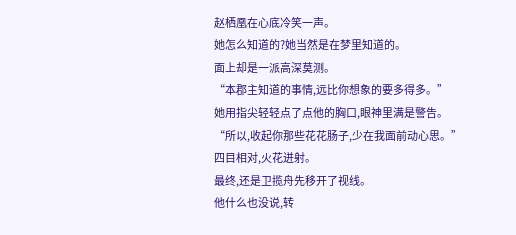赵栖凰在心底冷笑一声。
她怎么知道的?她当然是在梦里知道的。
面上却是一派高深莫测。
“本郡主知道的事情,远比你想象的要多得多。”
她用指尖轻轻点了点他的胸口,眼神里满是警告。
“所以,收起你那些花花肠子,少在我面前动心思。”
四目相对,火花迸射。
最终,还是卫揽舟先移开了视线。
他什么也没说,转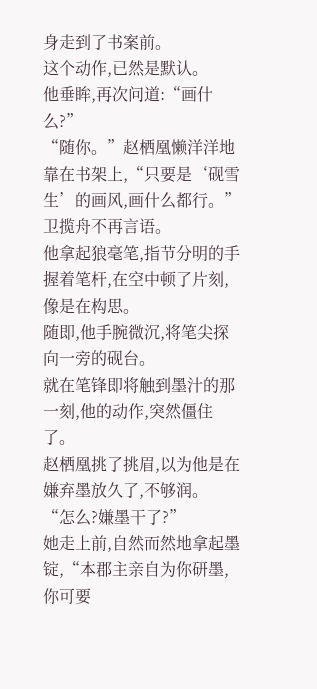身走到了书案前。
这个动作,已然是默认。
他垂眸,再次问道:“画什么?”
“随你。”赵栖凰懒洋洋地靠在书架上,“只要是‘砚雪生’的画风,画什么都行。”
卫揽舟不再言语。
他拿起狼毫笔,指节分明的手握着笔杆,在空中顿了片刻,像是在构思。
随即,他手腕微沉,将笔尖探向一旁的砚台。
就在笔锋即将触到墨汁的那一刻,他的动作,突然僵住了。
赵栖凰挑了挑眉,以为他是在嫌弃墨放久了,不够润。
“怎么?嫌墨干了?”
她走上前,自然而然地拿起墨锭,“本郡主亲自为你研墨,你可要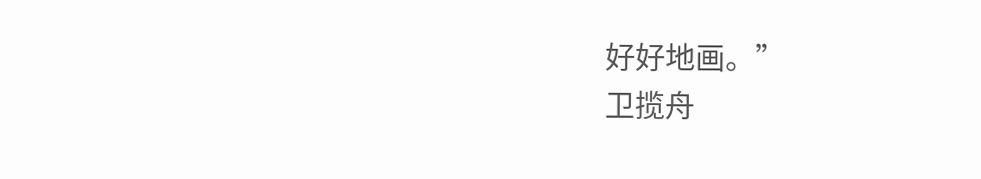好好地画。”
卫揽舟